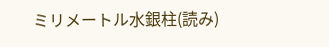ミリメートル水銀柱(読み)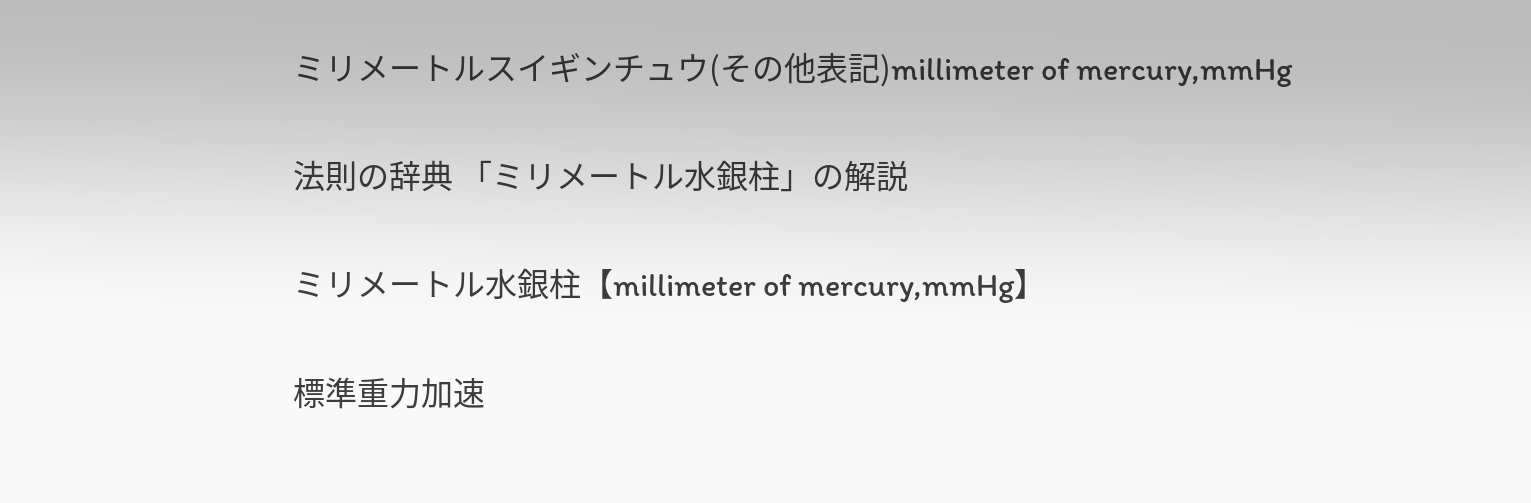ミリメートルスイギンチュウ(その他表記)millimeter of mercury,mmHg

法則の辞典 「ミリメートル水銀柱」の解説

ミリメートル水銀柱【millimeter of mercury,mmHg】

標準重力加速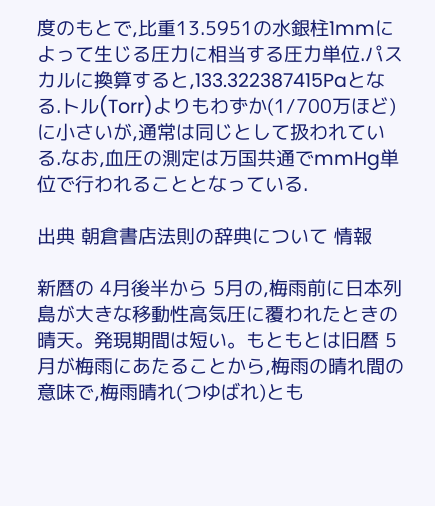度のもとで,比重13.5951の水銀柱1mmによって生じる圧力に相当する圧力単位.パスカルに換算すると,133.322387415Paとなる.トル(Torr)よりもわずか(1/700万ほど)に小さいが,通常は同じとして扱われている.なお,血圧の測定は万国共通でmmHg単位で行われることとなっている.

出典 朝倉書店法則の辞典について 情報

新暦の 4月後半から 5月の,梅雨前に日本列島が大きな移動性高気圧に覆われたときの晴天。発現期間は短い。もともとは旧暦 5月が梅雨にあたることから,梅雨の晴れ間の意味で,梅雨晴れ(つゆばれ)とも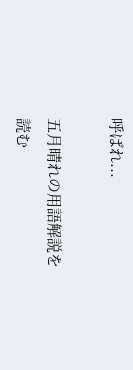呼ばれ...

五月晴れの用語解説を読む